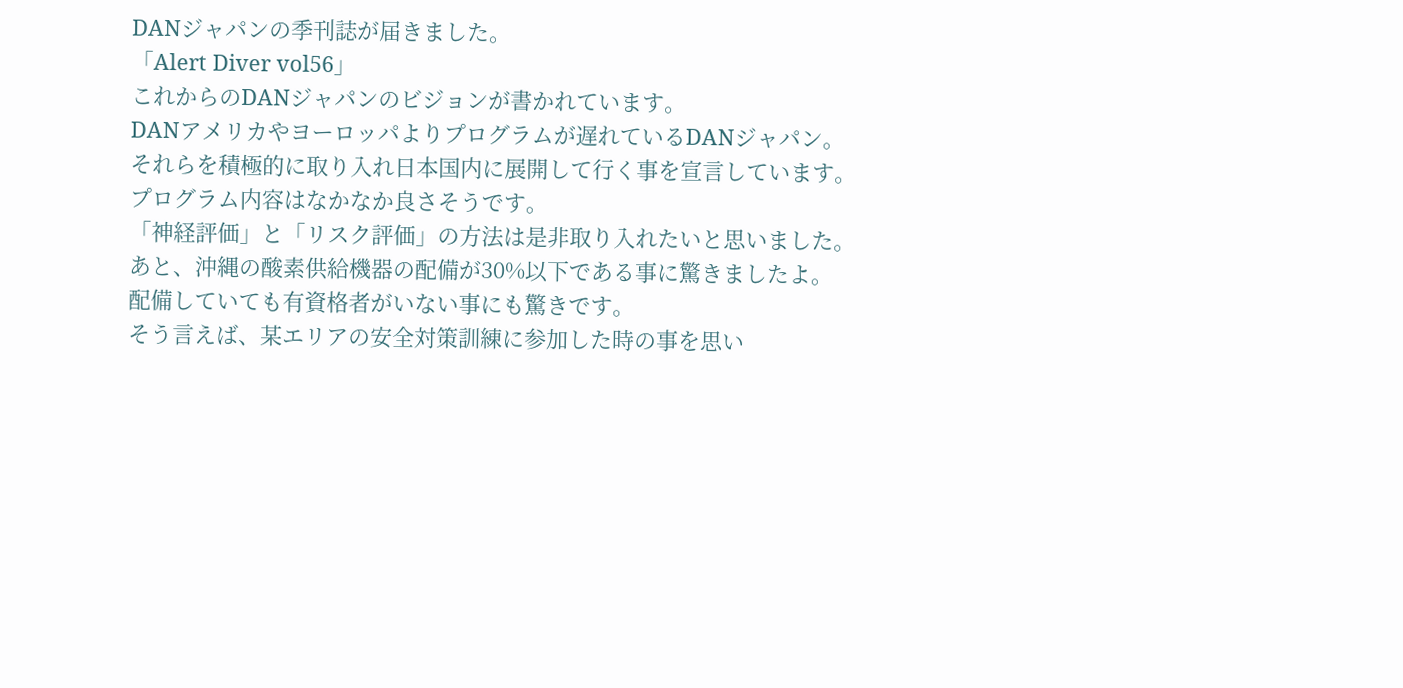DANジャパンの季刊誌が届きました。
「Alert Diver vol56」
これからのDANジャパンのビジョンが書かれています。
DANアメリカやヨーロッパよりプログラムが遅れているDANジャパン。
それらを積極的に取り入れ日本国内に展開して行く事を宣言しています。
プログラム内容はなかなか良さそうです。
「神経評価」と「リスク評価」の方法は是非取り入れたいと思いました。
あと、沖縄の酸素供給機器の配備が30%以下である事に驚きましたよ。
配備していても有資格者がいない事にも驚きです。
そう言えば、某エリアの安全対策訓練に参加した時の事を思い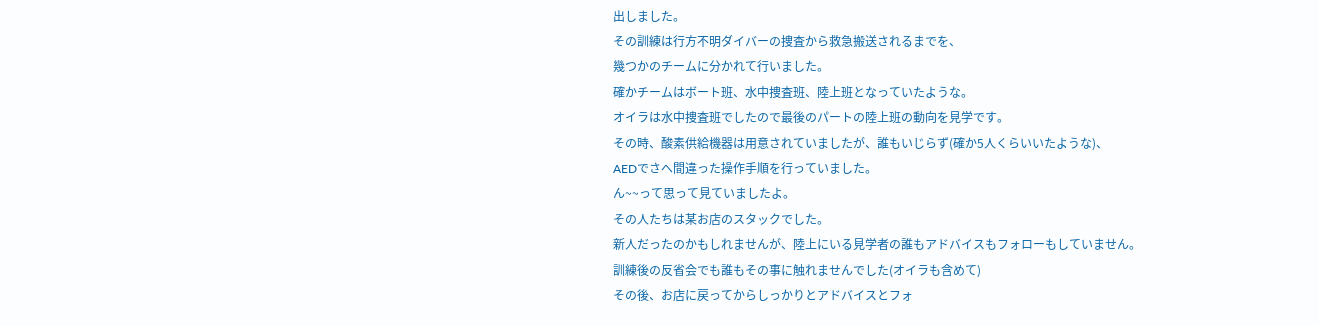出しました。
その訓練は行方不明ダイバーの捜査から救急搬送されるまでを、
幾つかのチームに分かれて行いました。
確かチームはボート班、水中捜査班、陸上班となっていたような。
オイラは水中捜査班でしたので最後のパートの陸上班の動向を見学です。
その時、酸素供給機器は用意されていましたが、誰もいじらず(確か5人くらいいたような)、
AEDでさへ間違った操作手順を行っていました。
ん~~って思って見ていましたよ。
その人たちは某お店のスタックでした。
新人だったのかもしれませんが、陸上にいる見学者の誰もアドバイスもフォローもしていません。
訓練後の反省会でも誰もその事に触れませんでした(オイラも含めて)
その後、お店に戻ってからしっかりとアドバイスとフォ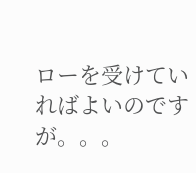ローを受けていればよいのですが。。。